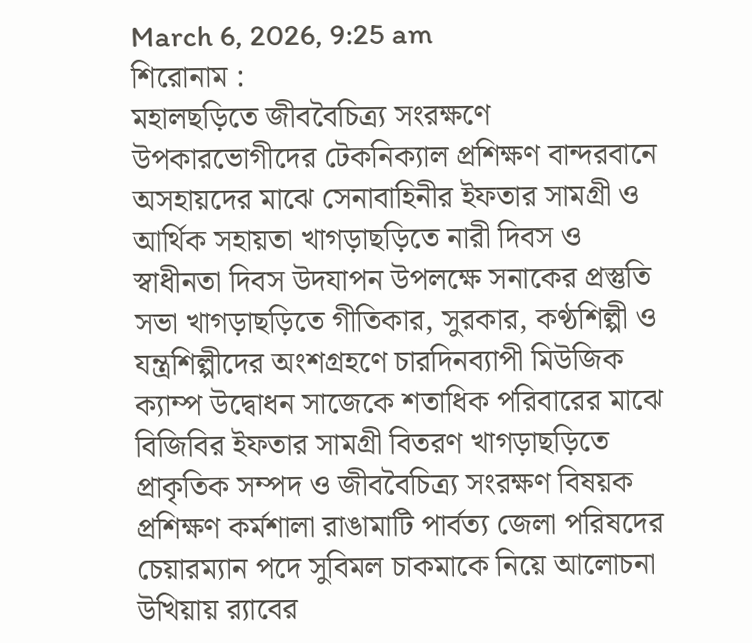March 6, 2026, 9:25 am
শিরোনাম :
মহালছড়িতে জীববৈচিত্র্য সংরক্ষণে উপকারভোগীদের টেকনিক্যাল প্রশিক্ষণ বান্দরবানে অসহায়দের মাঝে সেনাবাহিনীর ইফতার সামগ্রী ও আর্থিক সহায়তা খাগড়াছড়িতে নারী দিবস ও স্বাধীনতা দিবস উদযাপন উপলক্ষে সনাকের প্রস্তুতি সভা খাগড়াছড়িতে গীতিকার, সুরকার, কণ্ঠশিল্পী ও যন্ত্রশিল্পীদের অংশগ্রহণে চারদিনব্যাপী মিউজিক ক্যাম্প উদ্বোধন সাজেকে শতাধিক পরিবারের মাঝে বিজিবির ইফতার সামগ্রী বিতরণ খাগড়াছড়িতে প্রাকৃতিক সম্পদ ও জীববৈচিত্র্য সংরক্ষণ বিষয়ক প্রশিক্ষণ কর্মশালা রাঙামাটি পার্বত্য জেলা পরিষদের চেয়ারম্যান পদে সুবিমল চাকমাকে নিয়ে আলোচনা উখিয়ায় র‍্যাবের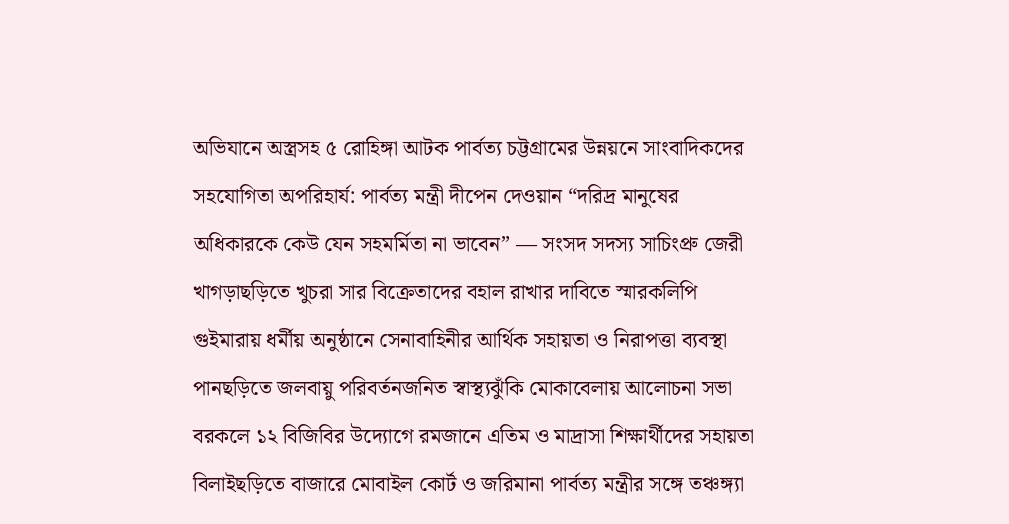অভিযানে অস্ত্রসহ ৫ রোহিঙ্গা আটক পার্বত্য চট্টগ্রামের উন্নয়নে সাংবাদিকদের সহযোগিতা অপরিহার্য: পার্বত্য মন্ত্রী দীপেন দেওয়ান “দরিদ্র মানুষের অধিকারকে কেউ যেন সহমর্মিতা না ভাবেন” — সংসদ সদস্য সাচিংপ্রু জেরী খাগড়াছড়িতে খুচরা সার বিক্রেতাদের বহাল রাখার দাবিতে স্মারকলিপি গুইমারায় ধর্মীয় অনুষ্ঠানে সেনাবাহিনীর আর্থিক সহায়তা ও নিরাপত্তা ব্যবস্থা পানছড়িতে জলবায়ু পরিবর্তনজনিত স্বাস্থ্যঝুঁকি মোকাবেলায় আলোচনা সভা বরকলে ১২ বিজিবির উদ্যোগে রমজানে এতিম ও মাদ্রাসা শিক্ষার্থীদের সহায়তা বিলাইছড়িতে বাজারে মোবাইল কোর্ট ও জরিমানা পার্বত্য মন্ত্রীর সঙ্গে তঞ্চঙ্গ্যা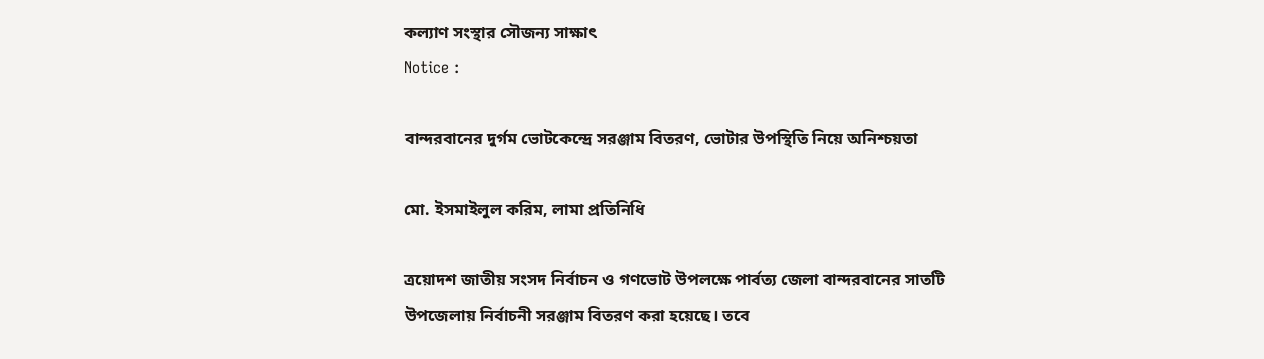কল্যাণ সংস্থার সৌজন্য সাক্ষাৎ
Notice :

বান্দরবানের দুর্গম ভোটকেন্দ্রে সরঞ্জাম বিতরণ, ভোটার উপস্থিতি নিয়ে অনিশ্চয়তা

মো. ইসমাইলুল করিম, লামা প্রতিনিধি

ত্রয়োদশ জাতীয় সংসদ নির্বাচন ও গণভোট উপলক্ষে পার্বত্য জেলা বান্দরবানের সাতটি উপজেলায় নির্বাচনী সরঞ্জাম বিতরণ করা হয়েছে। তবে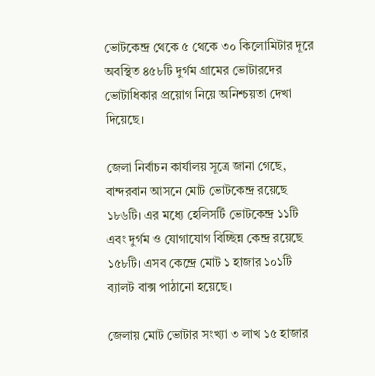ভোটকেন্দ্র থেকে ৫ থেকে ৩০ কিলোমিটার দূরে অবস্থিত ৪৫৮টি দুর্গম গ্রামের ভোটারদের ভোটাধিকার প্রয়োগ নিয়ে অনিশ্চয়তা দেখা দিয়েছে।

জেলা নির্বাচন কার্যালয় সূত্রে জানা গেছে, বান্দরবান আসনে মোট ভোটকেন্দ্র রয়েছে ১৮৬টি। এর মধ্যে হেলিসর্টি ভোটকেন্দ্র ১১টি এবং দুর্গম ও যোগাযোগ বিচ্ছিন্ন কেন্দ্র রয়েছে ১৫৮টি। এসব কেন্দ্রে মোট ১ হাজার ১০১টি ব্যালট বাক্স পাঠানো হয়েছে।

জেলায় মোট ভোটার সংখ্যা ৩ লাখ ১৫ হাজার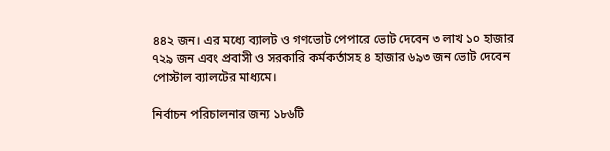৪৪২ জন। এর মধ্যে ব্যালট ও গণভোট পেপারে ভোট দেবেন ৩ লাখ ১০ হাজার ৭২৯ জন এবং প্রবাসী ও সরকারি কর্মকর্তাসহ ৪ হাজার ৬৯৩ জন ভোট দেবেন পোস্টাল ব্যালটের মাধ্যমে।

নির্বাচন পরিচালনার জন্য ১৮৬টি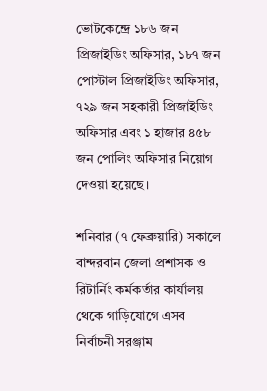ভোটকেন্দ্রে ১৮৬ জন প্রিজাইডিং অফিসার, ১৮৭ জন পোস্টাল প্রিজাইডিং অফিসার, ৭২৯ জন সহকারী প্রিজাইডিং অফিসার এবং ১ হাজার ৪৫৮ জন পোলিং অফিসার নিয়োগ দেওয়া হয়েছে।

শনিবার (৭ ফেব্রুয়ারি) সকালে বান্দরবান জেলা প্রশাসক ও রিটার্নিং কর্মকর্তার কার্যালয় থেকে গাড়িযোগে এসব নির্বাচনী সরঞ্জাম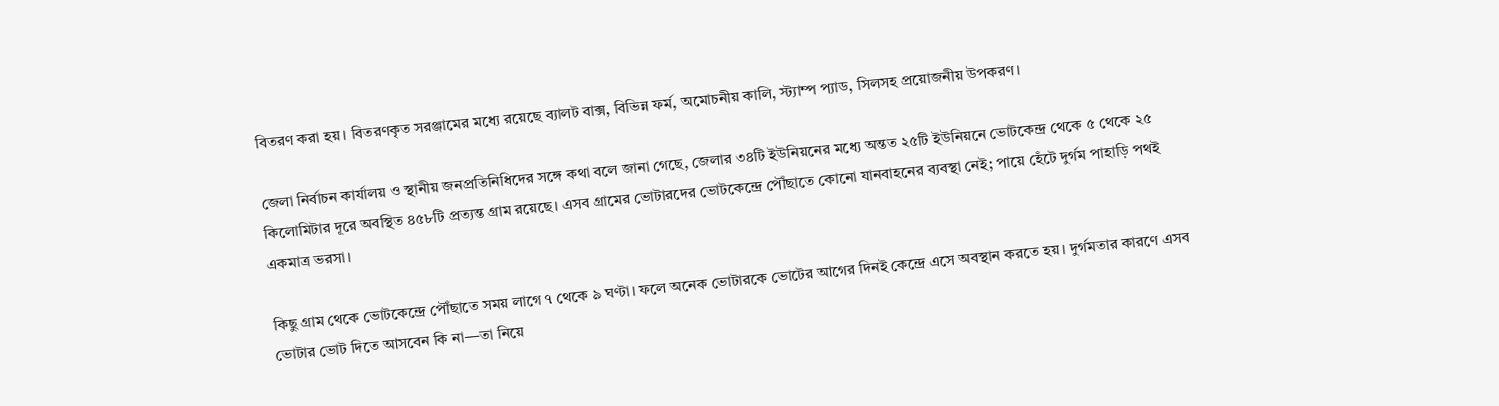বিতরণ করা হয়। বিতরণকৃত সরঞ্জামের মধ্যে রয়েছে ব্যালট বাক্স, বিভিন্ন ফর্ম, অমোচনীয় কালি, স্ট্যাম্প প্যাড, সিলসহ প্রয়োজনীয় উপকরণ।

জেলা নির্বাচন কার্যালয় ও স্থানীয় জনপ্রতিনিধিদের সঙ্গে কথা বলে জানা গেছে, জেলার ৩৪টি ইউনিয়নের মধ্যে অন্তত ২৫টি ইউনিয়নে ভোটকেন্দ্র থেকে ৫ থেকে ২৫ কিলোমিটার দূরে অবস্থিত ৪৫৮টি প্রত্যন্ত গ্রাম রয়েছে। এসব গ্রামের ভোটারদের ভোটকেন্দ্রে পৌঁছাতে কোনো যানবাহনের ব্যবস্থা নেই; পায়ে হেঁটে দুর্গম পাহাড়ি পথই একমাত্র ভরসা।

কিছু গ্রাম থেকে ভোটকেন্দ্রে পৌঁছাতে সময় লাগে ৭ থেকে ৯ ঘণ্টা। ফলে অনেক ভোটারকে ভোটের আগের দিনই কেন্দ্রে এসে অবস্থান করতে হয়। দুর্গমতার কারণে এসব ভোটার ভোট দিতে আসবেন কি না—তা নিয়ে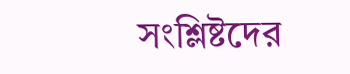সংশ্লিষ্টদের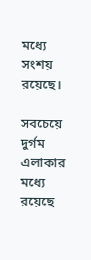মধ্যে সংশয় রয়েছে।

সবচেয়ে দুর্গম এলাকার মধ্যে রয়েছে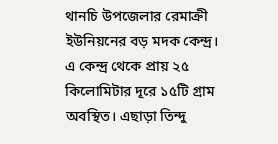থানচি উপজেলার রেমাক্রী ইউনিয়নের বড় মদক কেন্দ্র। এ কেন্দ্র থেকে প্রায় ২৫ কিলোমিটার দূরে ১৫টি গ্রাম অবস্থিত। এছাড়া তিন্দু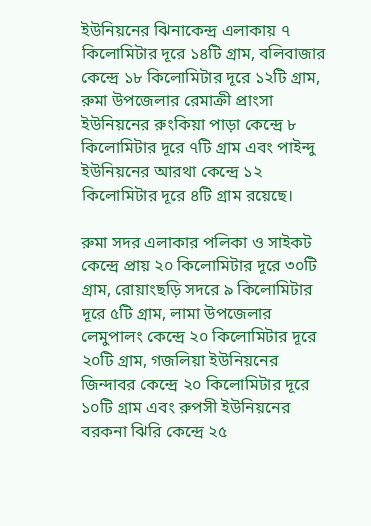ইউনিয়নের ঝিনাকেন্দ্র এলাকায় ৭ কিলোমিটার দূরে ১৪টি গ্রাম, বলিবাজার কেন্দ্রে ১৮ কিলোমিটার দূরে ১২টি গ্রাম, রুমা উপজেলার রেমাক্রী প্রাংসা ইউনিয়নের রুংকিয়া পাড়া কেন্দ্রে ৮ কিলোমিটার দূরে ৭টি গ্রাম এবং পাইন্দু ইউনিয়নের আরথা কেন্দ্রে ১২ কিলোমিটার দূরে ৪টি গ্রাম রয়েছে।

রুমা সদর এলাকার পলিকা ও সাইকট কেন্দ্রে প্রায় ২০ কিলোমিটার দূরে ৩০টি গ্রাম, রোয়াংছড়ি সদরে ৯ কিলোমিটার দূরে ৫টি গ্রাম, লামা উপজেলার লেমুপালং কেন্দ্রে ২০ কিলোমিটার দূরে ২০টি গ্রাম, গজলিয়া ইউনিয়নের জিন্দাবর কেন্দ্রে ২০ কিলোমিটার দূরে ১০টি গ্রাম এবং রুপসী ইউনিয়নের বরকনা ঝিরি কেন্দ্রে ২৫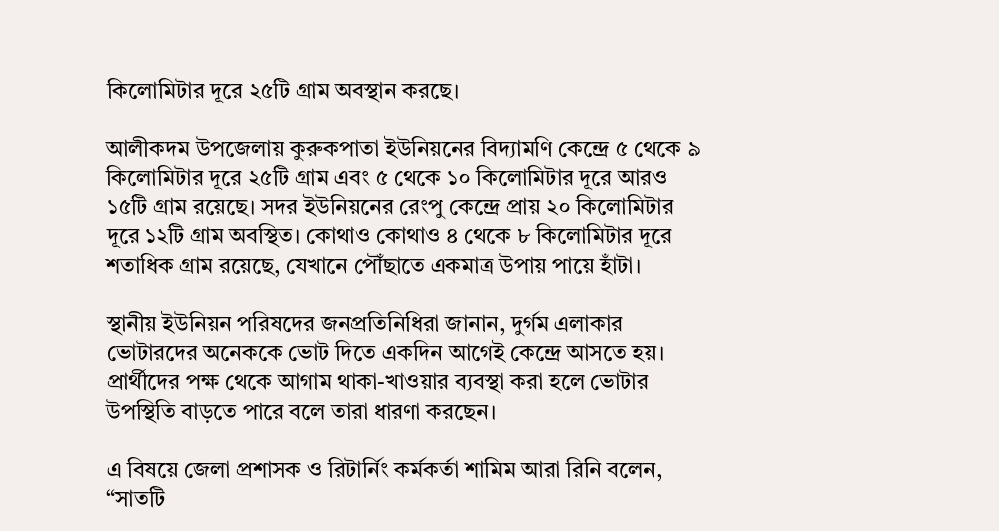কিলোমিটার দূরে ২৫টি গ্রাম অবস্থান করছে।

আলীকদম উপজেলায় কুরুকপাতা ইউনিয়নের বিদ্যামণি কেন্দ্রে ৫ থেকে ৯ কিলোমিটার দূরে ২৫টি গ্রাম এবং ৫ থেকে ১০ কিলোমিটার দূরে আরও ১৫টি গ্রাম রয়েছে। সদর ইউনিয়নের রেংপু কেন্দ্রে প্রায় ২০ কিলোমিটার দূরে ১২টি গ্রাম অবস্থিত। কোথাও কোথাও ৪ থেকে ৮ কিলোমিটার দূরে শতাধিক গ্রাম রয়েছে, যেখানে পৌঁছাতে একমাত্র উপায় পায়ে হাঁটা।

স্থানীয় ইউনিয়ন পরিষদের জনপ্রতিনিধিরা জানান, দুর্গম এলাকার ভোটারদের অনেককে ভোট দিতে একদিন আগেই কেন্দ্রে আসতে হয়। প্রার্থীদের পক্ষ থেকে আগাম থাকা-খাওয়ার ব্যবস্থা করা হলে ভোটার উপস্থিতি বাড়তে পারে বলে তারা ধারণা করছেন।

এ বিষয়ে জেলা প্রশাসক ও রিটার্নিং কর্মকর্তা শামিম আরা রিনি বলেন, “সাতটি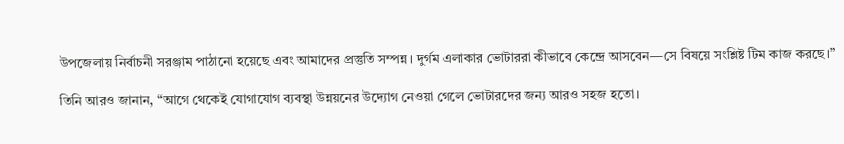উপজেলায় নির্বাচনী সরঞ্জাম পাঠানো হয়েছে এবং আমাদের প্রস্তুতি সম্পন্ন। দুর্গম এলাকার ভোটাররা কীভাবে কেন্দ্রে আসবেন—সে বিষয়ে সংশ্লিষ্ট টিম কাজ করছে।”

তিনি আরও জানান, “আগে থেকেই যোগাযোগ ব্যবস্থা উন্নয়নের উদ্যোগ নেওয়া গেলে ভোটারদের জন্য আরও সহজ হতো।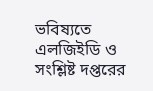ভবিষ্যতে এলজিইডি ও সংশ্লিষ্ট দপ্তরের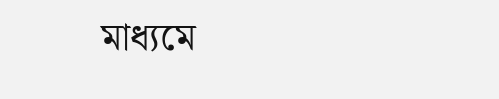মাধ্যমে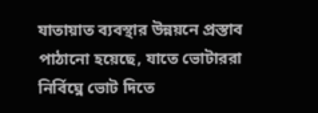যাতায়াত ব্যবস্থার উন্নয়নে প্রস্তাব পাঠানো হয়েছে, যাতে ভোটাররা নির্বিঘ্নে ভোট দিতে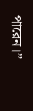পারেন।”